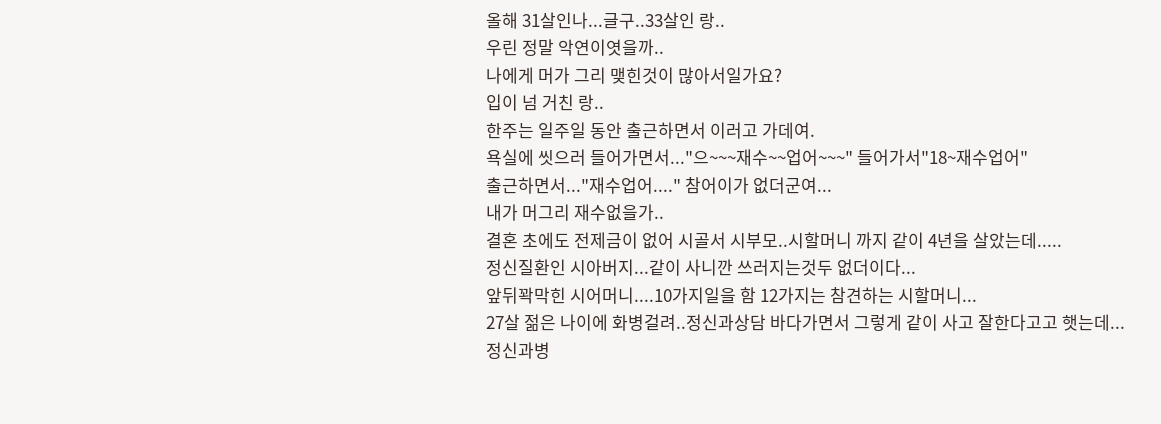올해 31살인나...글구..33살인 랑..
우린 정말 악연이엿을까..
나에게 머가 그리 맺힌것이 많아서일가요?
입이 넘 거친 랑..
한주는 일주일 동안 출근하면서 이러고 가데여.
욕실에 씻으러 들어가면서..."으~~~재수~~업어~~~" 들어가서"18~재수업어"
출근하면서..."재수업어...." 참어이가 없더군여...
내가 머그리 재수없을가..
결혼 초에도 전제금이 없어 시골서 시부모..시할머니 까지 같이 4년을 살았는데.....
정신질환인 시아버지...같이 사니깐 쓰러지는것두 없더이다...
앞뒤꽉막힌 시어머니....10가지일을 함 12가지는 참견하는 시할머니...
27살 젊은 나이에 화병걸려..정신과상담 바다가면서 그렇게 같이 사고 잘한다고고 햇는데...
정신과병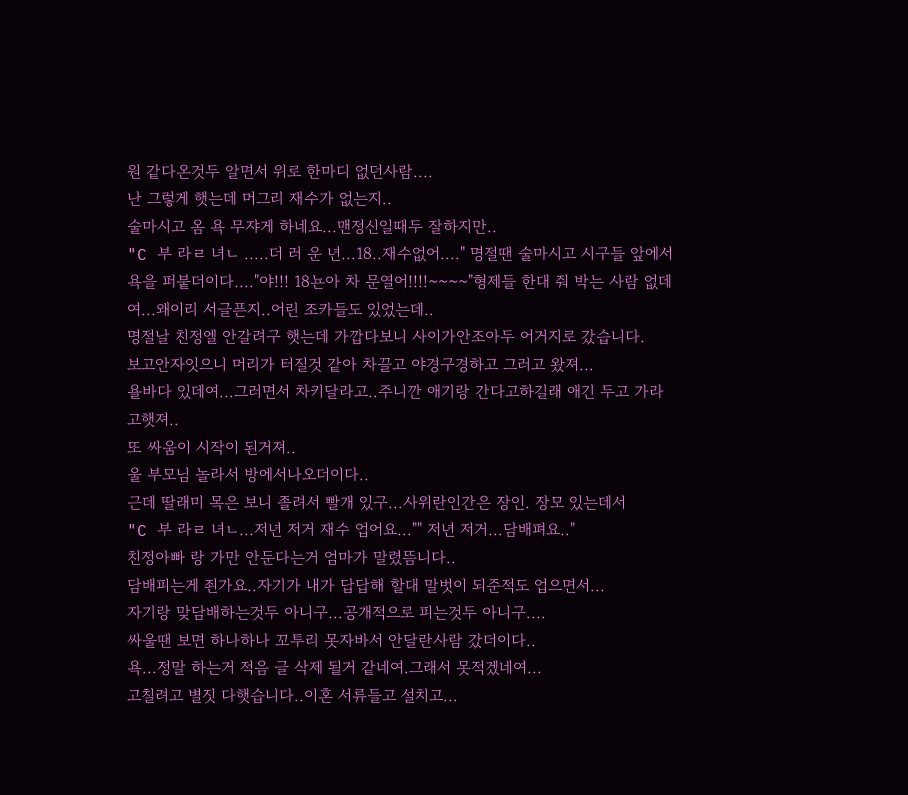원 같다온것두 알면서 위로 한마디 없던사람....
난 그렇게 햇는데 머그리 재수가 없는지..
술마시고 옴 욕 무쟈게 하네요...맨정신일때두 잘하지만..
"C 부 라ㄹ 녀ㄴ .....더 러 운 년...18..재수없어...." 명절땐 술마시고 시구들 앞에서
욕을 퍼붙더이다...."야!!! 18뇬아 차 문열어!!!!~~~~"형제들 한대 줘 박는 사람 없데여...왜이리 서글픈지..어린 조카들도 있었는데..
명절날 친정엘 안갈려구 햇는데 가깝다보니 사이가안조아두 어거지로 갔습니다.
보고안자잇으니 머리가 터질것 같아 차끌고 야경구경하고 그러고 왔져...
욜바다 있데여...그러면서 차키달라고..주니깐 애기랑 간다고하길래 애긴 두고 가라고햇져..
또 싸움이 시작이 된거져..
울 부모님 놀라서 방에서나오더이다..
근데 딸래미 목은 보니 졸려서 빨개 있구...사위란인간은 장인. 장모 있는데서
"C 부 라ㄹ 녀ㄴ...저년 저거 재수 업어요..."" 저년 저거...담배펴요.."
친정아빠 랑 가만 안둔다는거 엄마가 말렸뜸니다..
담배피는게 죈가요..자기가 내가 답답해 할대 말벗이 되준적도 업으면서...
자기랑 맞담배하는것두 아니구...공개적으로 피는것두 아니구....
싸울땐 보면 하나하나 꼬투리 못자바서 안달란사람 갔더이다..
욕...정말 하는거 적음 글 삭제 될거 같네여.그래서 못적겠네여...
고칠려고 별짓 다햇습니다..이혼 서류들고 설치고...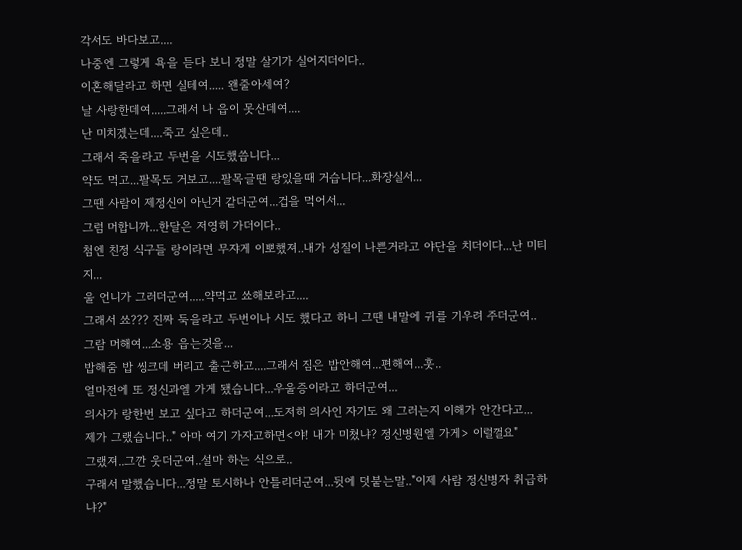각서도 바다보고....
나중엔 그렇게 욕을 듣다 보니 정말 살기가 실어지더이다..
이혼해달라고 하면 실테여..... 왠줄아세여?
날 사랑한데여.....그래서 나 읍이 못산데여....
난 미치겠는데....죽고 싶은데..
그래서 죽을라고 두번을 시도했씁니다...
약도 먹고...팔목도 거보고....팔목글땐 랑있을때 거습니다...화장실서...
그땐 사람이 제정신이 아닌거 같더군여...겁을 먹어서...
그럼 머합니까...한달은 저영히 가더이다..
첨엔 친정 식구들 랑이라면 무쟈게 이뽀했져..내가 성질이 나쁜거라고 야단을 치더이다...난 미티지...
울 언니가 그러더군여.....약먹고 쑈해보라고....
그래서 쑈??? 진짜 둑을라고 두번이나 시도 했다고 하니 그땐 내말에 귀를 기우려 주더군여..
그람 머해여...소용 읍는것을...
밥해줌 밥 씽크데 버리고 출근하고....그래서 짐은 밥안해여...편해여...훗..
얼마전에 또 정신과엘 가게 됐습니다...우울증이라고 하더군여...
의사가 랑한번 보고 싶다고 하더군여...도저히 의사인 자기도 왜 그러는지 이해가 안간다고...
제가 그랬습니다.." 아마 여기 가자고하면<야! 내가 미쳤냐? 정신병원엘 가게> 이럴껄요"
그랬져..그깐 웃더군여..설마 하는 식으로..
구래서 말했습니다...정말 토시하나 안틀리더군여...뒷에 덧붙는말.."이제 사람 정신병자 취급하냐?"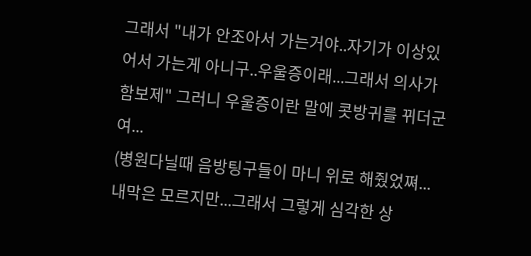그래서 "내가 안조아서 가는거야..자기가 이상있어서 가는게 아니구..우울증이래...그래서 의사가 함보제" 그러니 우울증이란 말에 콧방귀를 뀌더군여...
(병원다닐때 음방팅구들이 마니 위로 해줬었쪄...내막은 모르지만...그래서 그렇게 심각한 상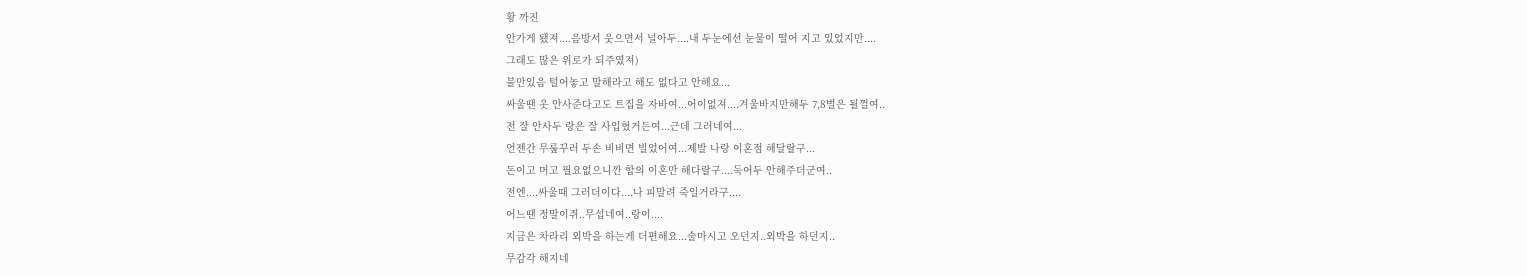황 까진
안가게 됐져....음방서 웃으면서 널아두....내 두눈에선 눈물이 떨어 지고 있었지만....
그래도 많은 위로가 되주였져)
불만있음 털어놓고 말해라고 해도 없다고 안해요...
싸울땐 옷 안사준다고도 트집을 자바여...어이없져....겨울바지만해두 7,8벌은 될껄여..
전 잘 안사두 랑은 잘 사입혔거든여...근데 그러네여...
언젠간 무뤂꾸러 두손 비비면 빌었어여...제발 나랑 이혼점 해달랄구...
돈이고 머고 필요없으니깐 합의 이혼만 해다랄구....둑어두 안해주더군여..
전엔....싸울때 그러더이다....나 피말려 죽일거라구....
어느땐 정말이쥐..무섭네여..랑이....
지금은 차라리 외박을 하는게 더편해요...술마시고 오던지..외박을 하던지..
무감각 해지네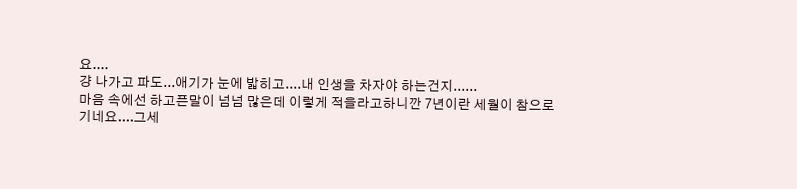요....
걍 나가고 파도...애기가 눈에 밟히고....내 인생을 차자야 하는건지......
마음 속에선 하고픈말이 넘넘 많은데 이렇게 적을라고하니깐 7년이란 세월이 참으로
기네요....그세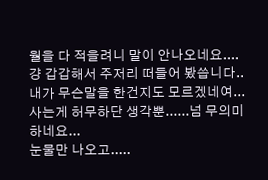월을 다 적을려니 말이 안나오네요....
걍 갑갑해서 주저리 떠들어 봤씁니다..
내가 무슨말을 한건지도 모르겠네여...
사는게 허무하단 생각뿐......넘 무의미 하네요...
눈물만 나오고.....